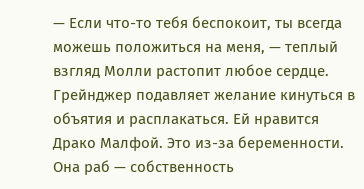— Если что-то тебя беспокоит, ты всегда можешь положиться на меня, — теплый взгляд Молли растопит любое сердце. Грейнджер подавляет желание кинуться в объятия и расплакаться. Ей нравится Драко Малфой. Это из-за беременности. Она раб — собственность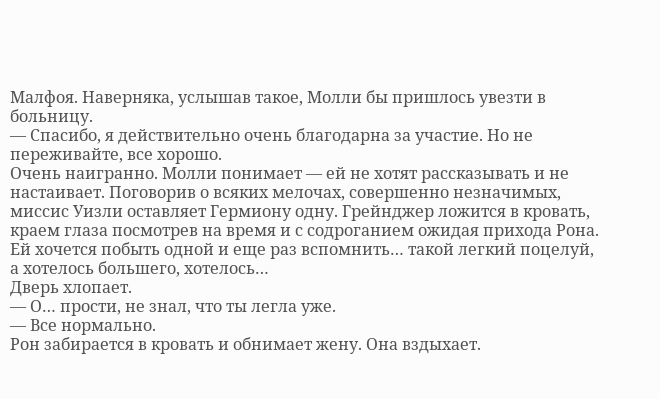Малфоя. Наверняка, услышав такое, Молли бы пришлось увезти в больницу.
— Спасибо, я действительно очень благодарна за участие. Но не переживайте, все хорошо.
Очень наигранно. Молли понимает — ей не хотят рассказывать и не настаивает. Поговорив о всяких мелочах, совершенно незначимых, миссис Уизли оставляет Гермиону одну. Грейнджер ложится в кровать, краем глаза посмотрев на время и с содроганием ожидая прихода Рона. Ей хочется побыть одной и еще раз вспомнить… такой легкий поцелуй, а хотелось большего, хотелось…
Дверь хлопает.
— О… прости, не знал, что ты легла уже.
— Все нормально.
Рон забирается в кровать и обнимает жену. Она вздыхает.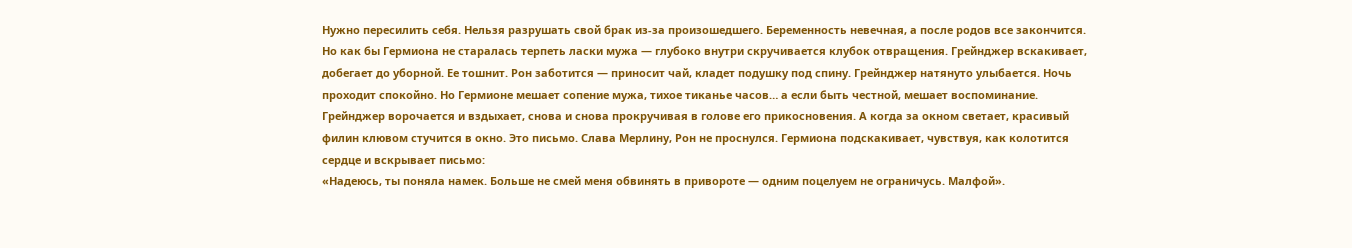Нужно пересилить себя. Нельзя разрушать свой брак из-за произошедшего. Беременность невечная, а после родов все закончится. Но как бы Гермиона не старалась терпеть ласки мужа — глубоко внутри скручивается клубок отвращения. Грейнджер вскакивает, добегает до уборной. Ее тошнит. Рон заботится — приносит чай, кладет подушку под спину. Грейнджер натянуто улыбается. Ночь проходит спокойно. Но Гермионе мешает сопение мужа, тихое тиканье часов… а если быть честной, мешает воспоминание. Грейнджер ворочается и вздыхает, снова и снова прокручивая в голове его прикосновения. А когда за окном светает, красивый филин клювом стучится в окно. Это письмо. Слава Мерлину, Рон не проснулся. Гермиона подскакивает, чувствуя, как колотится сердце и вскрывает письмо:
«Надеюсь, ты поняла намек. Больше не смей меня обвинять в привороте — одним поцелуем не ограничусь. Малфой».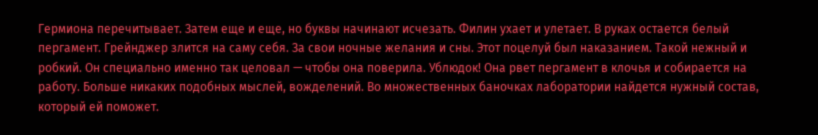Гермиона перечитывает. Затем еще и еще, но буквы начинают исчезать. Филин ухает и улетает. В руках остается белый пергамент. Грейнджер злится на саму себя. За свои ночные желания и сны. Этот поцелуй был наказанием. Такой нежный и робкий. Он специально именно так целовал — чтобы она поверила. Ублюдок! Она рвет пергамент в клочья и собирается на работу. Больше никаких подобных мыслей, вожделений. Во множественных баночках лаборатории найдется нужный состав, который ей поможет.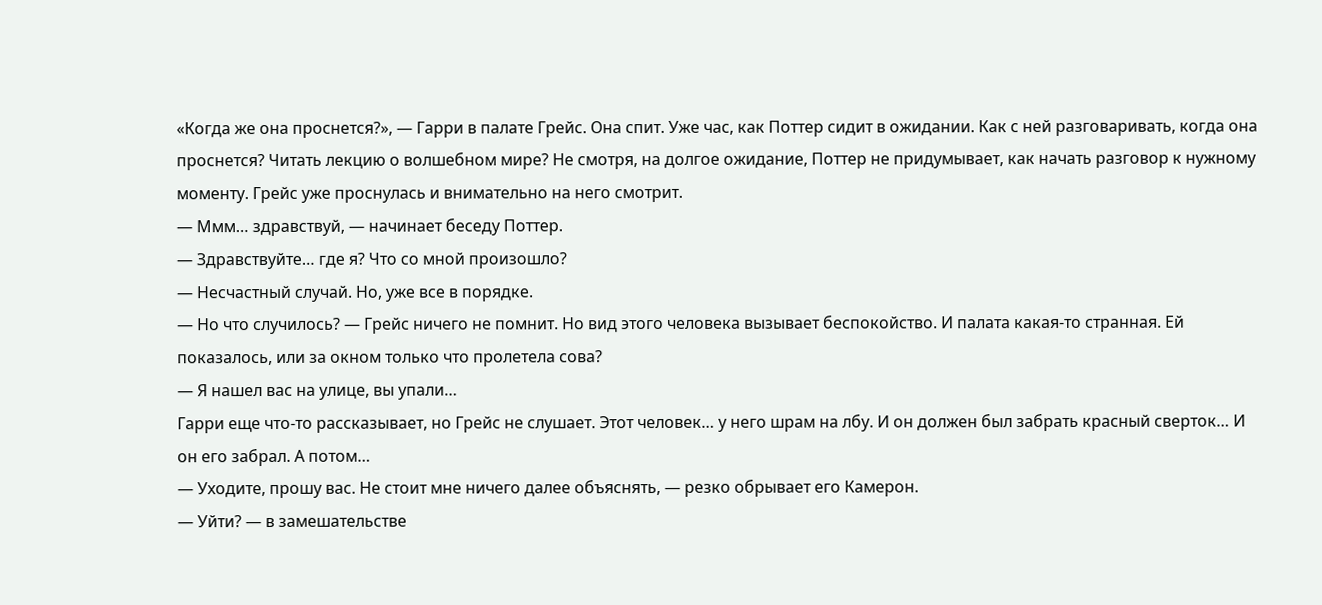«Когда же она проснется?», — Гарри в палате Грейс. Она спит. Уже час, как Поттер сидит в ожидании. Как с ней разговаривать, когда она проснется? Читать лекцию о волшебном мире? Не смотря, на долгое ожидание, Поттер не придумывает, как начать разговор к нужному моменту. Грейс уже проснулась и внимательно на него смотрит.
— Ммм… здравствуй, — начинает беседу Поттер.
— Здравствуйте… где я? Что со мной произошло?
— Несчастный случай. Но, уже все в порядке.
— Но что случилось? — Грейс ничего не помнит. Но вид этого человека вызывает беспокойство. И палата какая-то странная. Ей показалось, или за окном только что пролетела сова?
— Я нашел вас на улице, вы упали…
Гарри еще что-то рассказывает, но Грейс не слушает. Этот человек… у него шрам на лбу. И он должен был забрать красный сверток… И он его забрал. А потом…
— Уходите, прошу вас. Не стоит мне ничего далее объяснять, — резко обрывает его Камерон.
— Уйти? — в замешательстве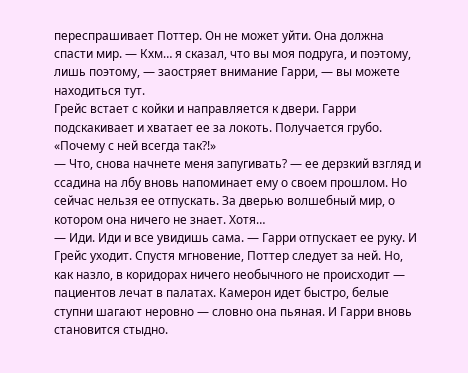переспрашивает Поттер. Он не может уйти. Она должна спасти мир. — Кхм… я сказал, что вы моя подруга, и поэтому, лишь поэтому, — заостряет внимание Гарри, — вы можете находиться тут.
Грейс встает с койки и направляется к двери. Гарри подскакивает и хватает ее за локоть. Получается грубо.
«Почему с ней всегда так?!»
— Что, снова начнете меня запугивать? — ее дерзкий взгляд и ссадина на лбу вновь напоминает ему о своем прошлом. Но сейчас нельзя ее отпускать. За дверью волшебный мир, о котором она ничего не знает. Хотя…
— Иди. Иди и все увидишь сама. — Гарри отпускает ее руку. И Грейс уходит. Спустя мгновение, Поттер следует за ней. Но, как назло, в коридорах ничего необычного не происходит — пациентов лечат в палатах. Камерон идет быстро, белые ступни шагают неровно — словно она пьяная. И Гарри вновь становится стыдно.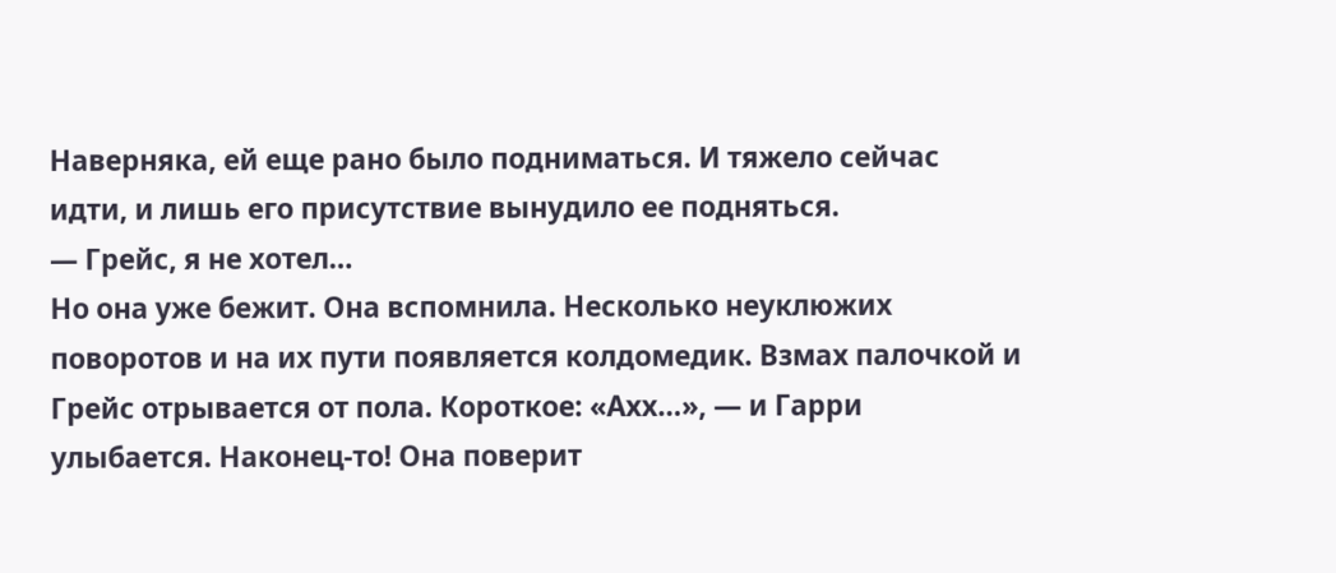Наверняка, ей еще рано было подниматься. И тяжело сейчас идти, и лишь его присутствие вынудило ее подняться.
— Грейс, я не хотел…
Но она уже бежит. Она вспомнила. Несколько неуклюжих поворотов и на их пути появляется колдомедик. Взмах палочкой и Грейс отрывается от пола. Короткое: «Ахх…», — и Гарри улыбается. Наконец-то! Она поверит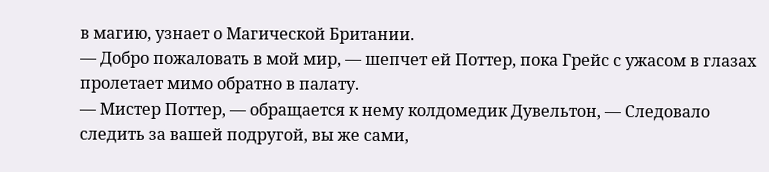в магию, узнает о Магической Британии.
— Добро пожаловать в мой мир, — шепчет ей Поттер, пока Грейс с ужасом в глазах пролетает мимо обратно в палату.
— Мистер Поттер, — обращается к нему колдомедик Дувельтон, — Следовало следить за вашей подругой, вы же сами,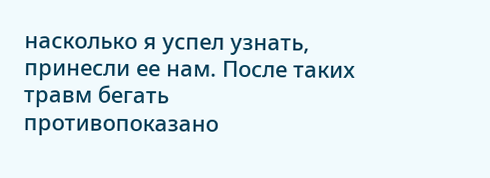насколько я успел узнать, принесли ее нам. После таких травм бегать противопоказано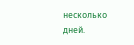несколько дней.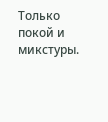Только покой и микстуры.